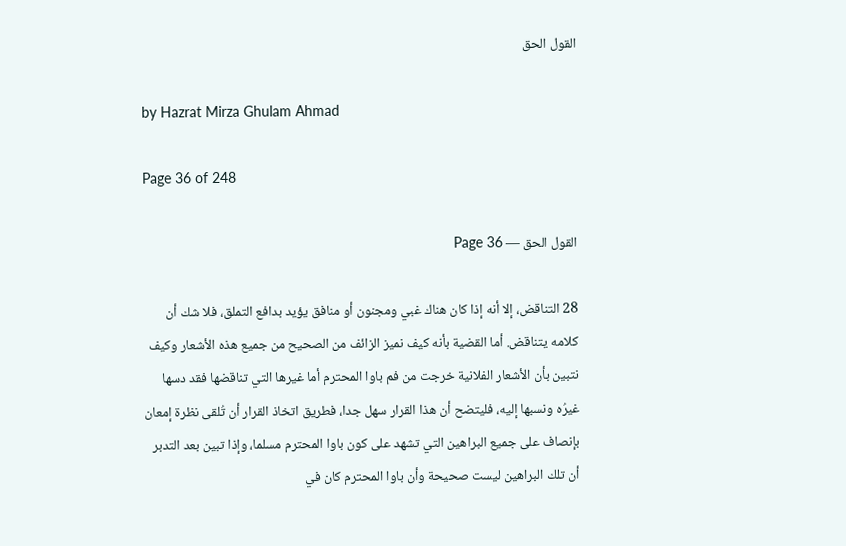القول الحق

by Hazrat Mirza Ghulam Ahmad

Page 36 of 248

القول الحق — Page 36

28 التناقض، إلا أنه إذا كان هناك غبي ومجنون أو منافق يؤيد بدافع التملق، فلا شك أن كلامه يتناقض. أما القضية بأنه كيف نميز الزائف من الصحيح من جميع هذه الأشعار وكيف نتبين بأن الأشعار الفلانية خرجت من فم باوا المحترم أما غيرها التي تناقضها فقد دسها غيرُه ونسبها إليه، فليتضح أن هذا القرار سهل جدا، فطريق اتخاذ القرار أن تُلقى نظرة إمعان بإنصاف على جميع البراهين التي تشهد على كون باوا المحترم مسلما، وإذا تبين بعد التدبر أن تلك البراهين ليست صحيحة وأن باوا المحترم كان في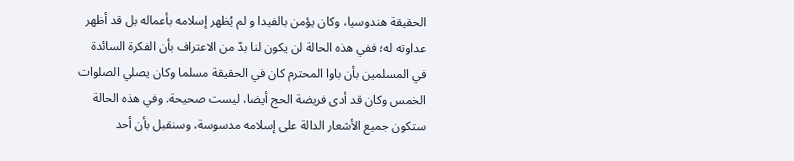الحقيقة هندوسيا، وكان يؤمن بالفيدا و لم يُظهر إسلامه بأعماله بل قد أظهر عداوته له؛ ففي هذه الحالة لن يكون لنا بدّ من الاعتراف بأن الفكرة السائدة في المسلمين بأن باوا المحترم كان في الحقيقة مسلما وكان يصلي الصلوات الخمس وكان قد أدى فريضة الحج أيضا، ليست صحيحة. وفي هذه الحالة ستكون جميع الأشعار الدالة على إسلامه مدسوسة، وسنقبل بأن أحد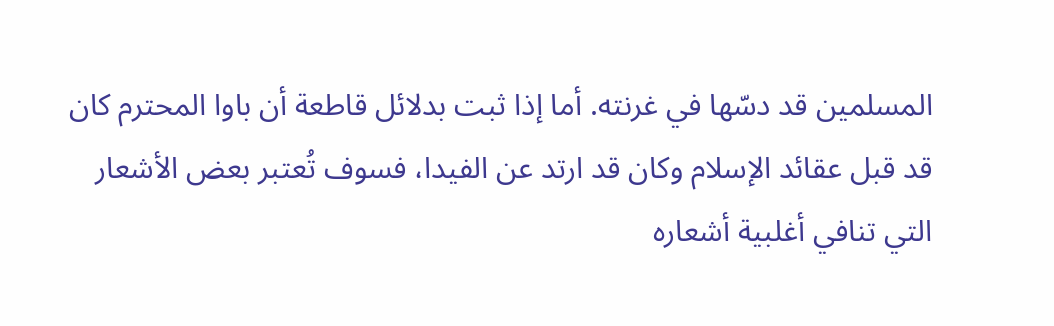المسلمين قد دسّها في غرنته. أما إذا ثبت بدلائل قاطعة أن باوا المحترم كان قد قبل عقائد الإسلام وكان قد ارتد عن الفيدا، فسوف تُعتبر بعض الأشعار التي تنافي أغلبية أشعاره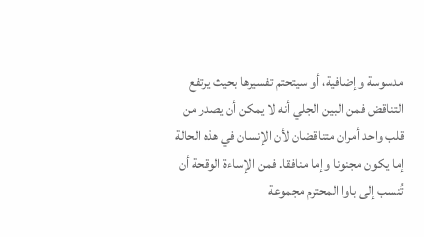مدسوسة وإضافية، أو سيتحتم تفسيرها بحيث يرتفع التناقض فمن البين الجلي أنه لا يمكن أن يصدر من قلب واحد أمران متناقضان لأن الإنسان في هذه الحالة إما يكون مجنونا وإما منافقا. فمن الإساءة الوقحة أن تُنسب إلى باوا المحترم مجموعة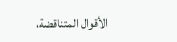الأقوال المتناقضة،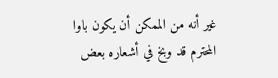غير أنه من الممكن أن يكون باوا المحترم قد وبخ في أشعاره بعض